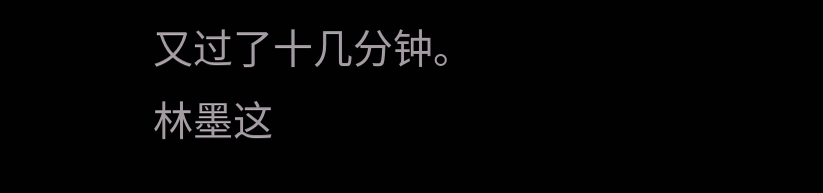又过了十几分钟。
林墨这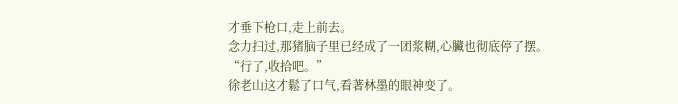才垂下枪口,走上前去。
念力扫过,那猪脑子里已经成了一团浆糊,心臟也彻底停了摆。
“行了,收拾吧。”
徐老山这才鬆了口气,看著林墨的眼神变了。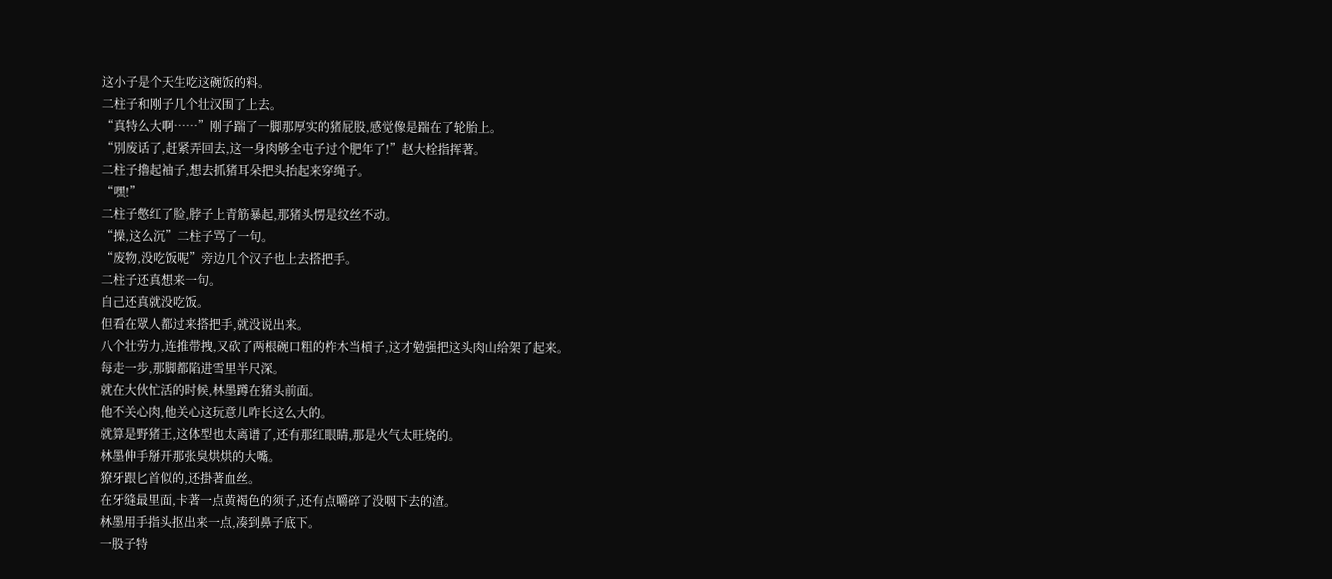这小子是个天生吃这碗饭的料。
二柱子和刚子几个壮汉围了上去。
“真特么大啊……”刚子踹了一脚那厚实的猪屁股,感觉像是踹在了轮胎上。
“別废话了,赶紧弄回去,这一身肉够全屯子过个肥年了!”赵大栓指挥著。
二柱子擼起袖子,想去抓猪耳朵把头抬起来穿绳子。
“嘿!”
二柱子憋红了脸,脖子上青筋暴起,那猪头愣是纹丝不动。
“操,这么沉”二柱子骂了一句。
“废物,没吃饭呢”旁边几个汉子也上去搭把手。
二柱子还真想来一句。
自己还真就没吃饭。
但看在眾人都过来搭把手,就没说出来。
八个壮劳力,连推带拽,又砍了两根碗口粗的柞木当槓子,这才勉强把这头肉山给架了起来。
每走一步,那脚都陷进雪里半尺深。
就在大伙忙活的时候,林墨蹲在猪头前面。
他不关心肉,他关心这玩意儿咋长这么大的。
就算是野猪王,这体型也太离谱了,还有那红眼睛,那是火气太旺烧的。
林墨伸手掰开那张臭烘烘的大嘴。
獠牙跟匕首似的,还掛著血丝。
在牙缝最里面,卡著一点黄褐色的须子,还有点嚼碎了没咽下去的渣。
林墨用手指头抠出来一点,凑到鼻子底下。
一股子特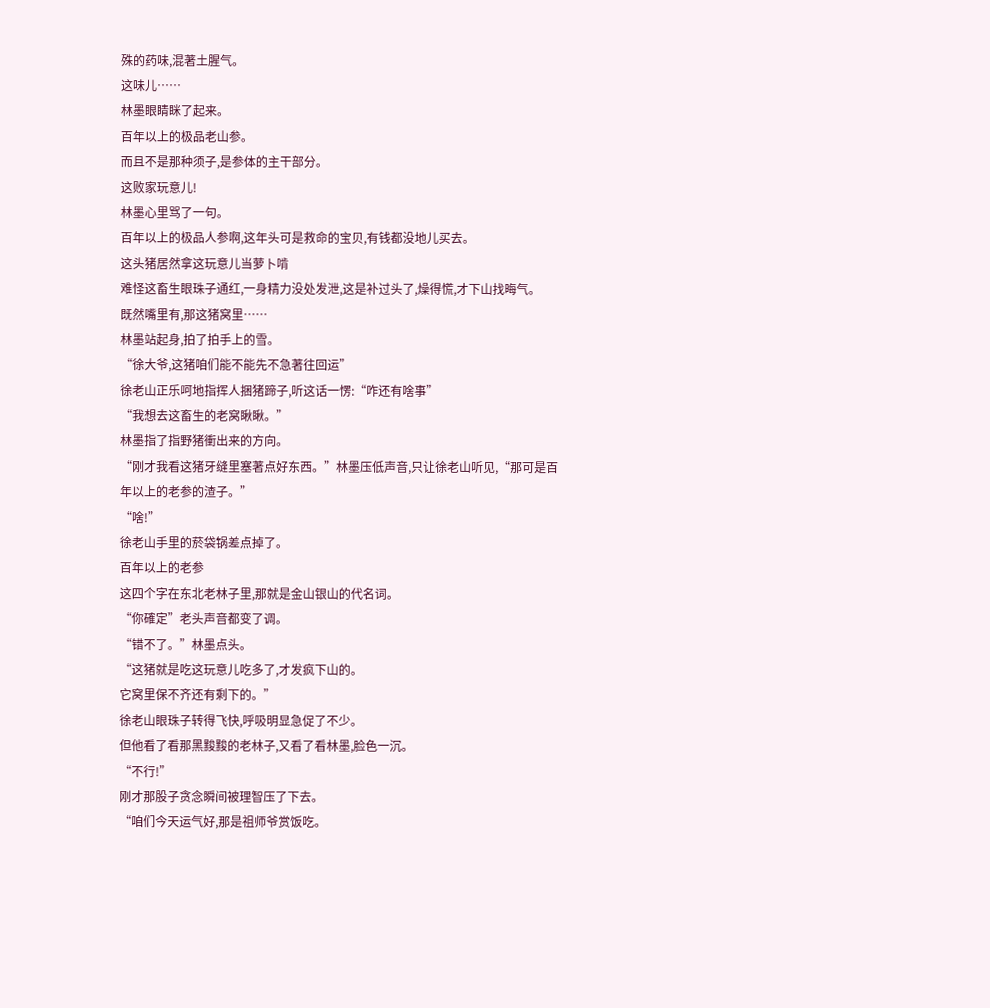殊的药味,混著土腥气。
这味儿……
林墨眼睛眯了起来。
百年以上的极品老山参。
而且不是那种须子,是参体的主干部分。
这败家玩意儿!
林墨心里骂了一句。
百年以上的极品人参啊,这年头可是救命的宝贝,有钱都没地儿买去。
这头猪居然拿这玩意儿当萝卜啃
难怪这畜生眼珠子通红,一身精力没处发泄,这是补过头了,燥得慌,才下山找晦气。
既然嘴里有,那这猪窝里……
林墨站起身,拍了拍手上的雪。
“徐大爷,这猪咱们能不能先不急著往回运”
徐老山正乐呵地指挥人捆猪蹄子,听这话一愣:“咋还有啥事”
“我想去这畜生的老窝瞅瞅。”
林墨指了指野猪衝出来的方向。
“刚才我看这猪牙缝里塞著点好东西。”林墨压低声音,只让徐老山听见,“那可是百年以上的老参的渣子。”
“啥!”
徐老山手里的菸袋锅差点掉了。
百年以上的老参
这四个字在东北老林子里,那就是金山银山的代名词。
“你確定”老头声音都变了调。
“错不了。”林墨点头。
“这猪就是吃这玩意儿吃多了,才发疯下山的。
它窝里保不齐还有剩下的。”
徐老山眼珠子转得飞快,呼吸明显急促了不少。
但他看了看那黑黢黢的老林子,又看了看林墨,脸色一沉。
“不行!”
刚才那股子贪念瞬间被理智压了下去。
“咱们今天运气好,那是祖师爷赏饭吃。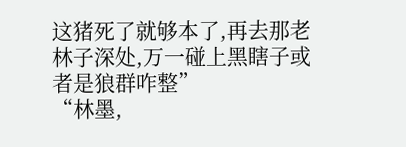这猪死了就够本了,再去那老林子深处,万一碰上黑瞎子或者是狼群咋整”
“林墨,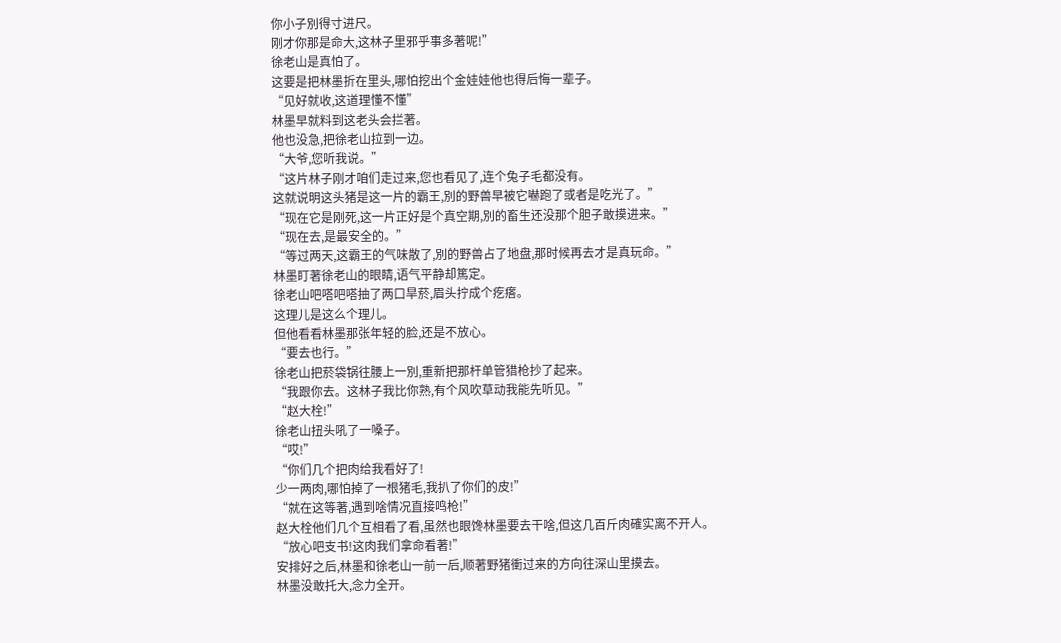你小子別得寸进尺。
刚才你那是命大,这林子里邪乎事多著呢!”
徐老山是真怕了。
这要是把林墨折在里头,哪怕挖出个金娃娃他也得后悔一辈子。
“见好就收,这道理懂不懂”
林墨早就料到这老头会拦著。
他也没急,把徐老山拉到一边。
“大爷,您听我说。”
“这片林子刚才咱们走过来,您也看见了,连个兔子毛都没有。
这就说明这头猪是这一片的霸王,別的野兽早被它嚇跑了或者是吃光了。”
“现在它是刚死,这一片正好是个真空期,別的畜生还没那个胆子敢摸进来。”
“现在去,是最安全的。”
“等过两天,这霸王的气味散了,別的野兽占了地盘,那时候再去才是真玩命。”
林墨盯著徐老山的眼睛,语气平静却篤定。
徐老山吧嗒吧嗒抽了两口旱菸,眉头拧成个疙瘩。
这理儿是这么个理儿。
但他看看林墨那张年轻的脸,还是不放心。
“要去也行。”
徐老山把菸袋锅往腰上一別,重新把那杆单管猎枪抄了起来。
“我跟你去。这林子我比你熟,有个风吹草动我能先听见。”
“赵大栓!”
徐老山扭头吼了一嗓子。
“哎!”
“你们几个把肉给我看好了!
少一两肉,哪怕掉了一根猪毛,我扒了你们的皮!”
“就在这等著,遇到啥情况直接鸣枪!”
赵大栓他们几个互相看了看,虽然也眼馋林墨要去干啥,但这几百斤肉確实离不开人。
“放心吧支书!这肉我们拿命看著!”
安排好之后,林墨和徐老山一前一后,顺著野猪衝过来的方向往深山里摸去。
林墨没敢托大,念力全开。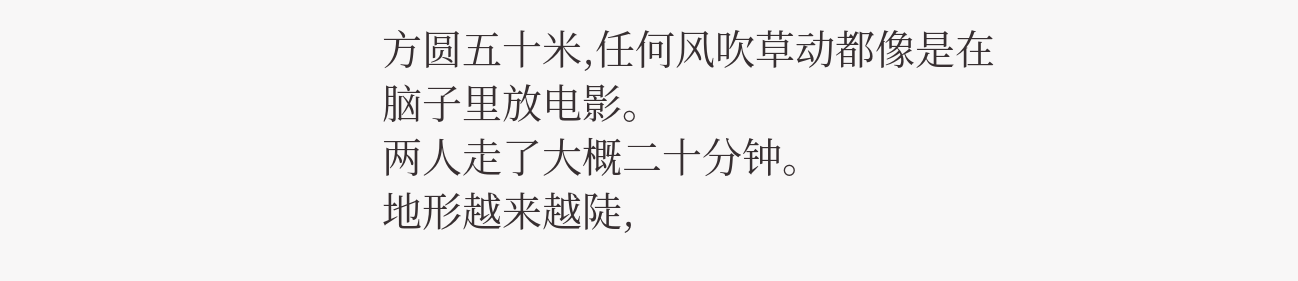方圆五十米,任何风吹草动都像是在脑子里放电影。
两人走了大概二十分钟。
地形越来越陡,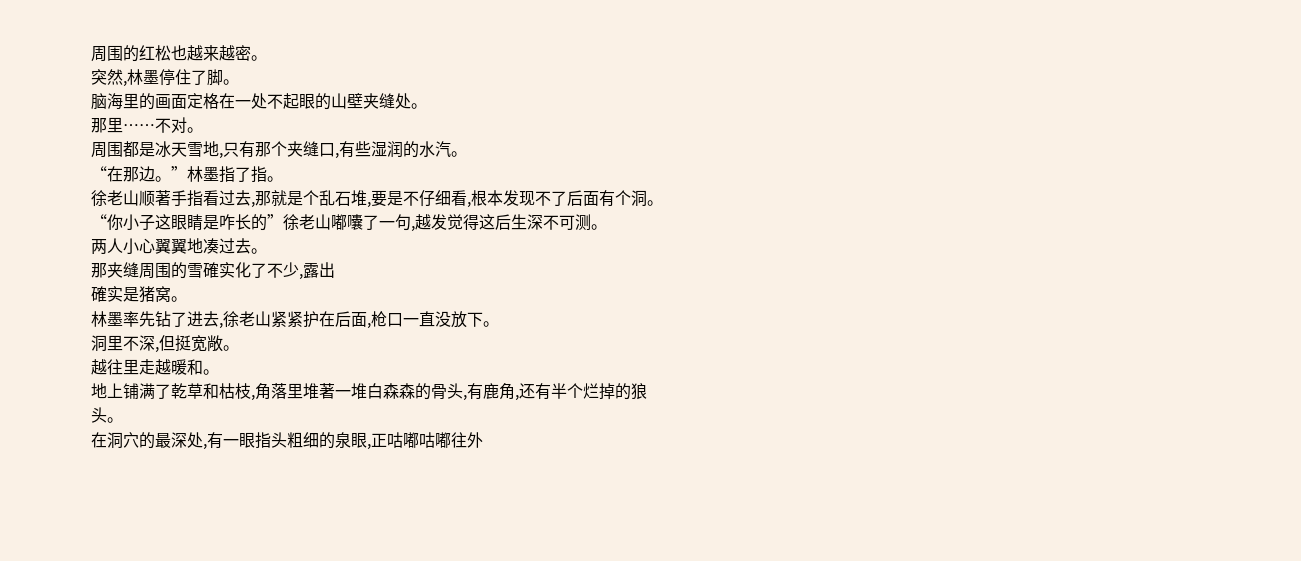周围的红松也越来越密。
突然,林墨停住了脚。
脑海里的画面定格在一处不起眼的山壁夹缝处。
那里……不对。
周围都是冰天雪地,只有那个夹缝口,有些湿润的水汽。
“在那边。”林墨指了指。
徐老山顺著手指看过去,那就是个乱石堆,要是不仔细看,根本发现不了后面有个洞。
“你小子这眼睛是咋长的”徐老山嘟囔了一句,越发觉得这后生深不可测。
两人小心翼翼地凑过去。
那夹缝周围的雪確实化了不少,露出
確实是猪窝。
林墨率先钻了进去,徐老山紧紧护在后面,枪口一直没放下。
洞里不深,但挺宽敞。
越往里走越暖和。
地上铺满了乾草和枯枝,角落里堆著一堆白森森的骨头,有鹿角,还有半个烂掉的狼头。
在洞穴的最深处,有一眼指头粗细的泉眼,正咕嘟咕嘟往外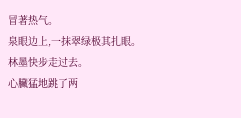冒著热气。
泉眼边上,一抹翠绿极其扎眼。
林墨快步走过去。
心臟猛地跳了两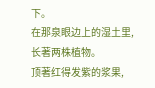下。
在那泉眼边上的湿土里,长著两株植物。
顶著红得发紫的浆果,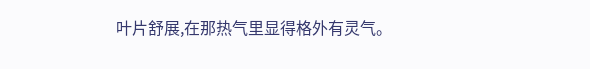叶片舒展,在那热气里显得格外有灵气。